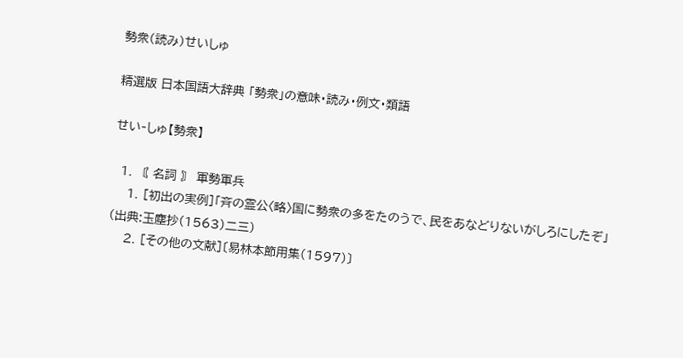勢衆(読み)せいしゅ

精選版 日本国語大辞典 「勢衆」の意味・読み・例文・類語

せい‐しゅ【勢衆】

  1. 〘 名詞 〙 軍勢軍兵
    1. [初出の実例]「斉の霊公〈略〉国に勢衆の多をたのうで、民をあなどりないがしろにしたぞ」(出典:玉塵抄(1563)二三)
    2. [その他の文献]〔易林本節用集(1597)〕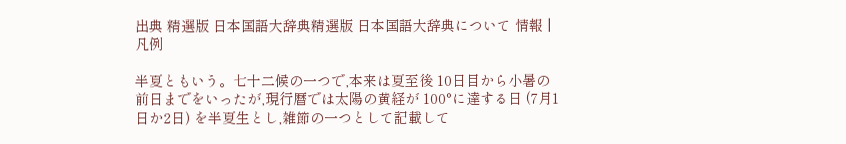出典 精選版 日本国語大辞典精選版 日本国語大辞典について 情報 | 凡例

半夏ともいう。七十二候の一つで,本来は夏至後 10日目から小暑の前日までをいったが,現行暦では太陽の黄経が 100°に達する日 (7月1日か2日) を半夏生とし,雑節の一つとして記載して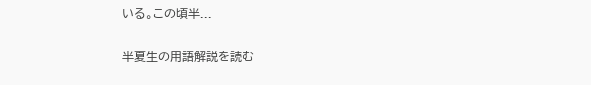いる。この頃半...

半夏生の用語解説を読む